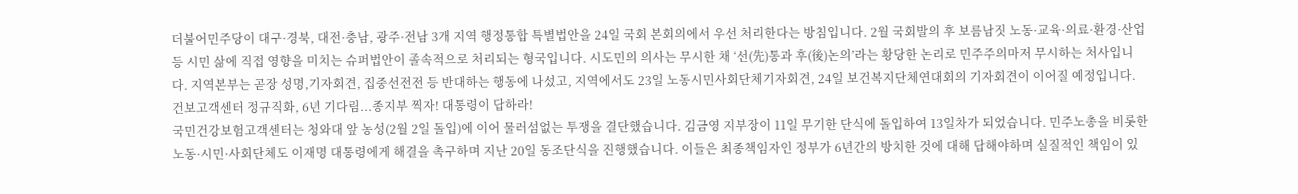더불어민주당이 대구·경북, 대전·충남, 광주·전남 3개 지역 행정통합 특별법안을 24일 국회 본회의에서 우선 처리한다는 방침입니다. 2월 국회발의 후 보름남짓 노동·교육·의료·환경·산업 등 시민 삶에 직접 영향을 미치는 슈퍼법안이 졸속적으로 처리되는 형국입니다. 시도민의 의사는 무시한 채 ‘선(先)통과 후(後)논의’라는 황당한 논리로 민주주의마저 무시하는 처사입니다. 지역본부는 곧장 성명,기자회견, 집중선전전 등 반대하는 행동에 나섰고, 지역에서도 23일 노동시민사회단체기자회견, 24일 보건복지단체연대회의 기자회견이 이어질 예정입니다.
건보고객센터 정규직화, 6년 기다림...종지부 찍자! 대통령이 답하라!
국민건강보험고객센터는 청와대 앞 농성(2월 2일 돌입)에 이어 물러섬없는 투쟁을 결단했습니다. 김금영 지부장이 11일 무기한 단식에 돌입하여 13일차가 되었습니다. 민주노총을 비롯한 노동·시민·사회단체도 이재명 대통령에게 해결을 촉구하며 지난 20일 동조단식을 진행했습니다. 이들은 최종책임자인 정부가 6년간의 방치한 것에 대해 답해야하며 실질적인 책임이 있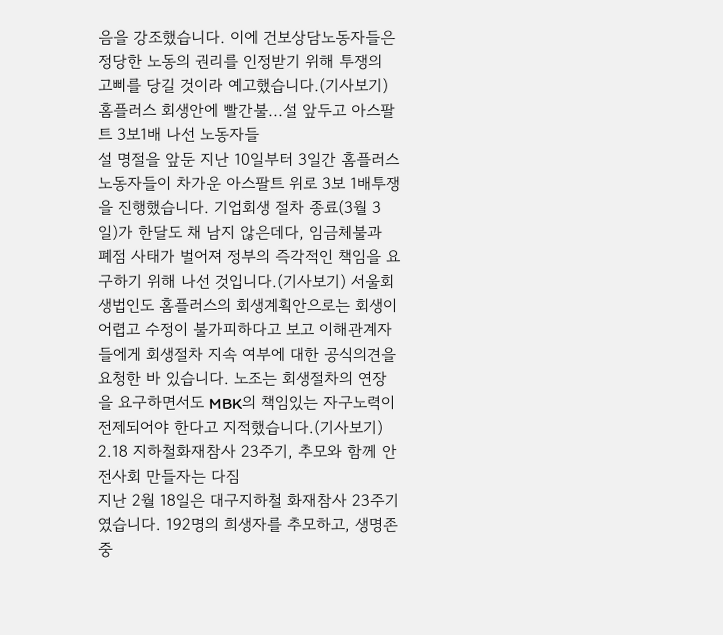음을 강조했습니다. 이에 건보상담노동자들은 정당한 노동의 권리를 인정받기 위해 투쟁의 고삐를 당길 것이라 예고했습니다.(기사보기)
홈플러스 회생안에 빨간불...설 앞두고 아스팔트 3보1배 나선 노동자들
설 명절을 앞둔 지난 10일부터 3일간 홈플러스 노동자들이 차가운 아스팔트 위로 3보 1배투쟁을 진행했습니다. 기업회생 절차 종료(3월 3일)가 한달도 채 남지 않은데다, 임금체불과 폐점 사태가 벌어져 정부의 즉각적인 책임을 요구하기 위해 나선 것입니다.(기사보기) 서울회생법인도 홈플러스의 회생계획안으로는 회생이 어렵고 수정이 불가피하다고 보고 이해관계자들에게 회생절차 지속 여부에 대한 공식의견을 요청한 바 있습니다. 노조는 회생절차의 연장을 요구하면서도 MBK의 책임있는 자구노력이 전제되어야 한다고 지적했습니다.(기사보기)
2.18 지하철화재참사 23주기, 추모와 함께 안전사회 만들자는 다짐
지난 2월 18일은 대구지하철 화재참사 23주기였습니다. 192명의 희생자를 추모하고, 생명존중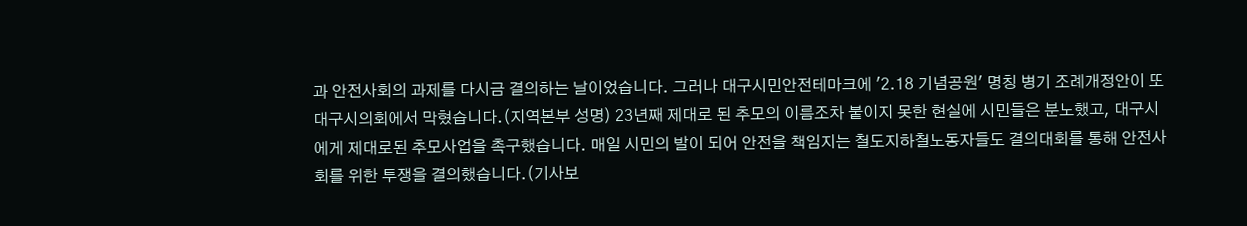과 안전사회의 과제를 다시금 결의하는 날이었습니다. 그러나 대구시민안전테마크에 '2.18 기념공원' 명칭 병기 조례개정안이 또 대구시의회에서 막혔습니다.(지역본부 성명) 23년째 제대로 된 추모의 이름조차 붙이지 못한 현실에 시민들은 분노했고, 대구시에게 제대로된 추모사업을 촉구했습니다. 매일 시민의 발이 되어 안전을 책임지는 철도지하철노동자들도 결의대회를 통해 안전사회를 위한 투쟁을 결의했습니다.(기사보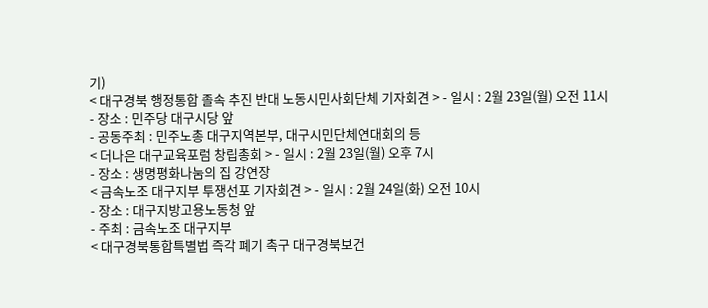기)
< 대구경북 행정통합 졸속 추진 반대 노동시민사회단체 기자회견 > - 일시 : 2월 23일(월) 오전 11시
- 장소 : 민주당 대구시당 앞
- 공동주최 : 민주노총 대구지역본부, 대구시민단체연대회의 등
< 더나은 대구교육포럼 창립총회 > - 일시 : 2월 23일(월) 오후 7시
- 장소 : 생명평화나눔의 집 강연장
< 금속노조 대구지부 투쟁선포 기자회견 > - 일시 : 2월 24일(화) 오전 10시
- 장소 : 대구지방고용노동청 앞
- 주최 : 금속노조 대구지부
< 대구경북통합특별법 즉각 폐기 촉구 대구경북보건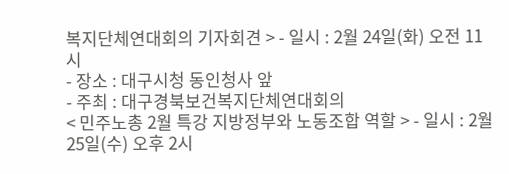복지단체연대회의 기자회견 > - 일시 : 2월 24일(화) 오전 11시
- 장소 : 대구시청 동인청사 앞
- 주최 : 대구경북보건복지단체연대회의
< 민주노총 2월 특강 지방정부와 노동조합 역할 > - 일시 : 2월 25일(수) 오후 2시